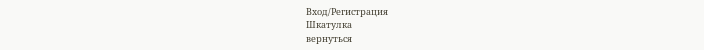Вход/Регистрация
Шкатулка
вернуться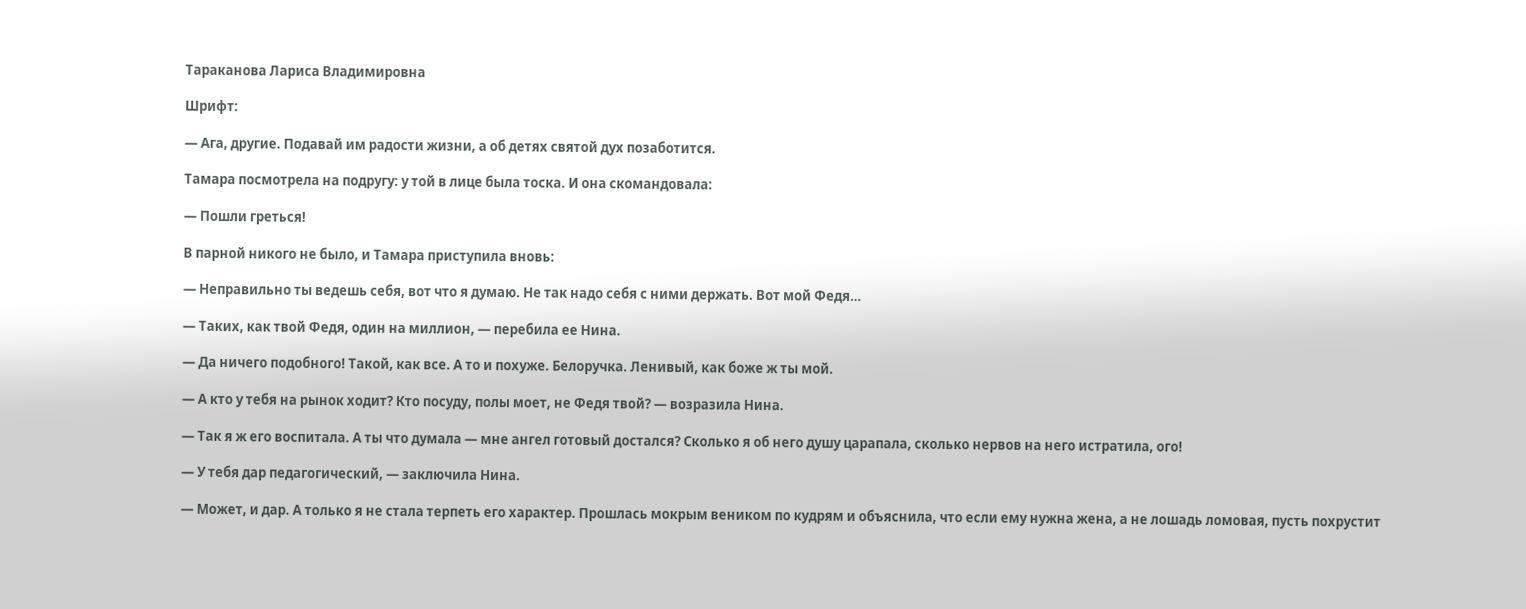Тараканова Лариса Владимировна

Шрифт:

— Ага, другие. Подавай им радости жизни, а об детях святой дух позаботится.

Тамара посмотрела на подругу: у той в лице была тоска. И она скомандовала:

— Пошли греться!

В парной никого не было, и Тамара приступила вновь:

— Неправильно ты ведешь себя, вот что я думаю. Не так надо себя с ними держать. Вот мой Федя…

— Таких, как твой Федя, один на миллион, — перебила ее Нина.

— Да ничего подобного! Такой, как все. А то и похуже. Белоручка. Ленивый, как боже ж ты мой.

— А кто у тебя на рынок ходит? Кто посуду, полы моет, не Федя твой? — возразила Нина.

— Так я ж его воспитала. А ты что думала — мне ангел готовый достался? Сколько я об него душу царапала, сколько нервов на него истратила, ого!

— У тебя дар педагогический, — заключила Нина.

— Может, и дар. А только я не стала терпеть его характер. Прошлась мокрым веником по кудрям и объяснила, что если ему нужна жена, а не лошадь ломовая, пусть похрустит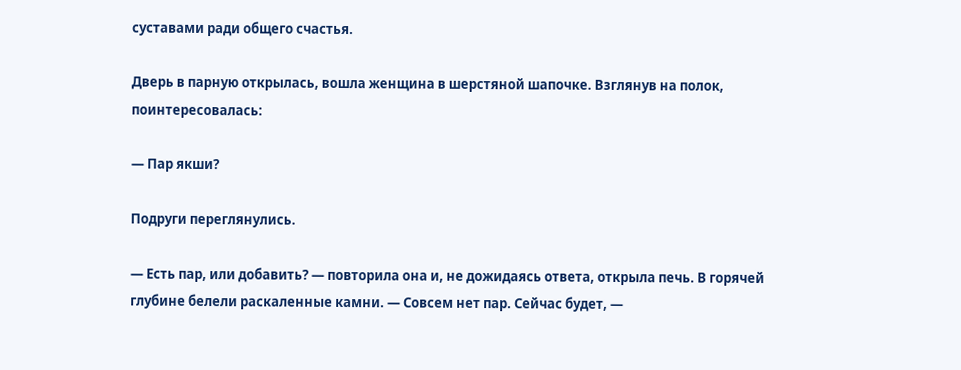суставами ради общего счастья.

Дверь в парную открылась, вошла женщина в шерстяной шапочке. Взглянув на полок, поинтересовалась:

— Пар якши?

Подруги переглянулись.

— Есть пар, или добавить? — повторила она и, не дожидаясь ответа, открыла печь. В горячей глубине белели раскаленные камни. — Совсем нет пар. Сейчас будет, —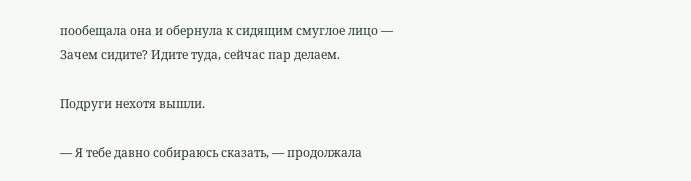пообещала она и обернула к сидящим смуглое лицо — Зачем сидите? Идите туда, сейчас пар делаем.

Подруги нехотя вышли.

— Я тебе давно собираюсь сказать, — продолжала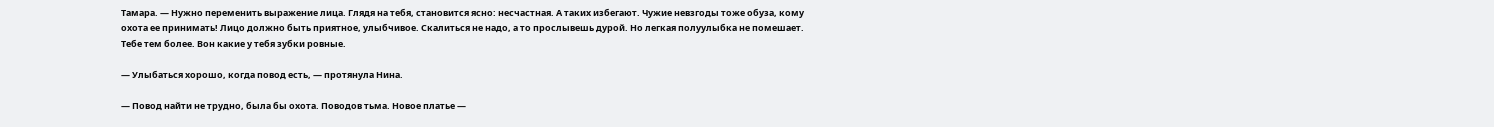Тамара. — Нужно переменить выражение лица. Глядя на тебя, становится ясно: несчастная. А таких избегают. Чужие невзгоды тоже обуза, кому охота ее принимать! Лицо должно быть приятное, улыбчивое. Скалиться не надо, а то прослывешь дурой. Но легкая полуулыбка не помешает. Тебе тем более. Вон какие у тебя зубки ровные.

— Улыбаться хорошо, когда повод есть, — протянула Нина.

— Повод найти не трудно, была бы охота. Поводов тьма. Новое платье —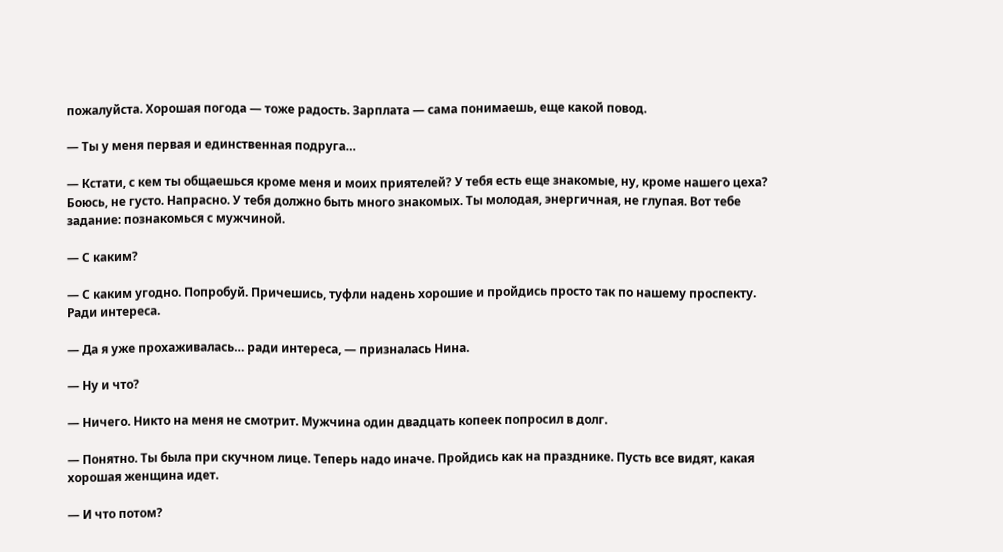пожалуйста. Хорошая погода — тоже радость. Зарплата — сама понимаешь, еще какой повод.

— Ты у меня первая и единственная подруга…

— Кстати, с кем ты общаешься кроме меня и моих приятелей? У тебя есть еще знакомые, ну, кроме нашего цеха? Боюсь, не густо. Напрасно. У тебя должно быть много знакомых. Ты молодая, энергичная, не глупая. Вот тебе задание: познакомься с мужчиной.

— С каким?

— С каким угодно. Попробуй. Причешись, туфли надень хорошие и пройдись просто так по нашему проспекту. Ради интереса.

— Да я уже прохаживалась… ради интереса, — призналась Нина.

— Ну и что?

— Ничего. Никто на меня не смотрит. Мужчина один двадцать копеек попросил в долг.

— Понятно. Ты была при скучном лице. Теперь надо иначе. Пройдись как на празднике. Пусть все видят, какая хорошая женщина идет.

— И что потом?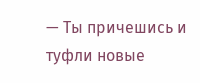— Ты причешись и туфли новые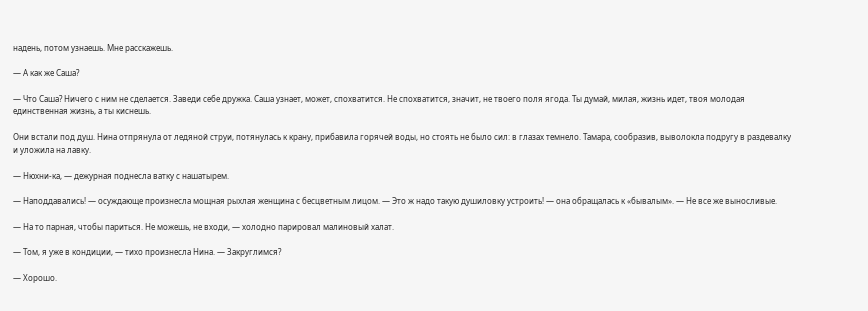надень, потом узнаешь. Мне расскажешь.

— А как же Саша?

— Что Саша? Ничего с ним не сделается. Заведи себе дружка. Саша узнает, может, спохватится. Не спохватится, значит, не твоего поля ягода. Ты думай, милая, жизнь идет, твоя молодая единственная жизнь, а ты киснешь.

Они встали под душ. Нина отпрянула от ледяной струи, потянулась к крану, прибавила горячей воды, но стоять не было сил: в глазах темнело. Тамара, сообразив, выволокла подругу в раздевалку и уложила на лавку.

— Нюхни-ка, — дежурная поднесла ватку с нашатырем.

— Наподдавались! — осуждающе произнесла мощная рыхлая женщина с бесцветным лицом. — Это ж надо такую душиловку устроить! — она обращалась к «бывалым». — Не все же выносливые.

— На то парная, чтобы париться. Не можешь, не входи, — холодно парировал малиновый халат.

— Том, я уже в кондиции, — тихо произнесла Нина. — Закруглимся?

— Хорошо.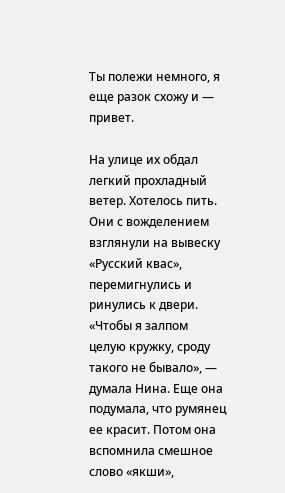Ты полежи немного, я еще разок схожу и — привет.

На улице их обдал легкий прохладный ветер. Хотелось пить. Они с вожделением взглянули на вывеску «Русский квас», перемигнулись и ринулись к двери. «Чтобы я залпом целую кружку, сроду такого не бывало», — думала Нина. Еще она подумала, что румянец ее красит. Потом она вспомнила смешное слово «якши»,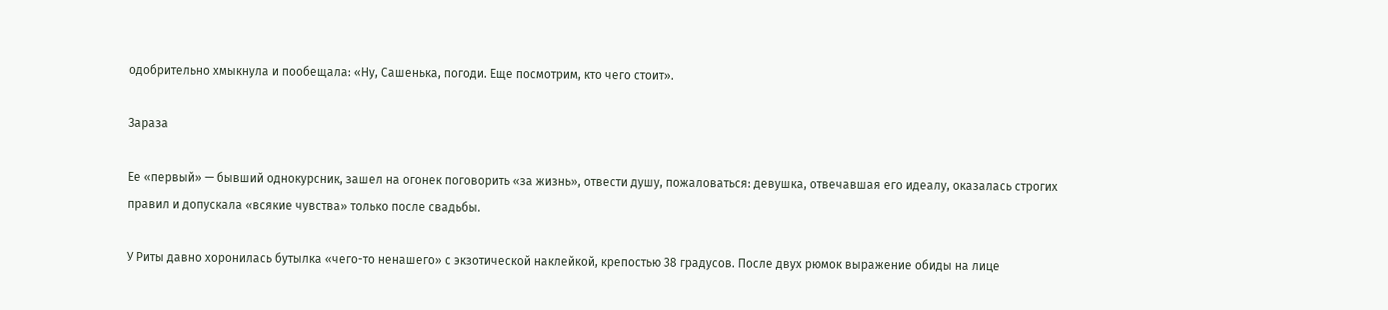одобрительно хмыкнула и пообещала: «Ну, Сашенька, погоди. Еще посмотрим, кто чего стоит».

Зараза

Ее «первый» — бывший однокурсник, зашел на огонек поговорить «за жизнь», отвести душу, пожаловаться: девушка, отвечавшая его идеалу, оказалась строгих правил и допускала «всякие чувства» только после свадьбы.

У Риты давно хоронилась бутылка «чего-то ненашего» с экзотической наклейкой, крепостью 38 градусов. После двух рюмок выражение обиды на лице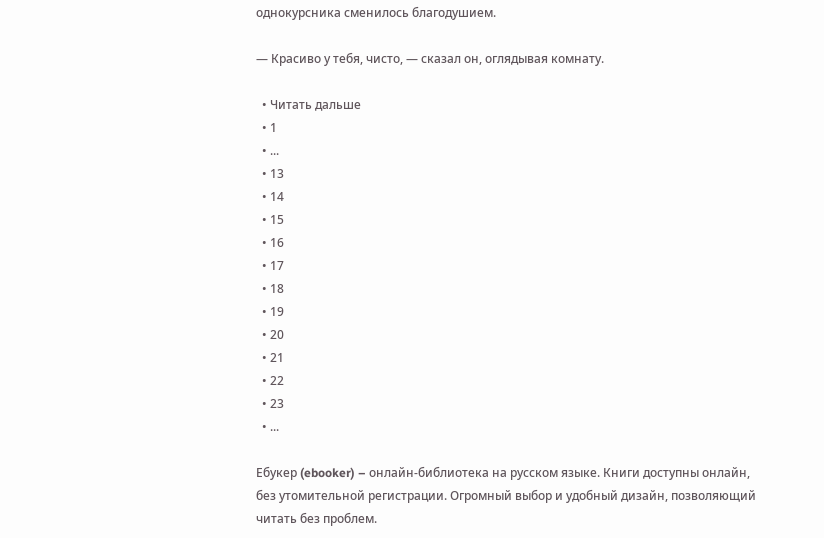однокурсника сменилось благодушием.

— Красиво у тебя, чисто, — сказал он, оглядывая комнату.

  • Читать дальше
  • 1
  • ...
  • 13
  • 14
  • 15
  • 16
  • 17
  • 18
  • 19
  • 20
  • 21
  • 22
  • 23
  • ...

Ебукер (ebooker) – онлайн-библиотека на русском языке. Книги доступны онлайн, без утомительной регистрации. Огромный выбор и удобный дизайн, позволяющий читать без проблем.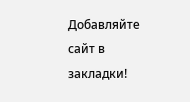Добавляйте сайт в закладки!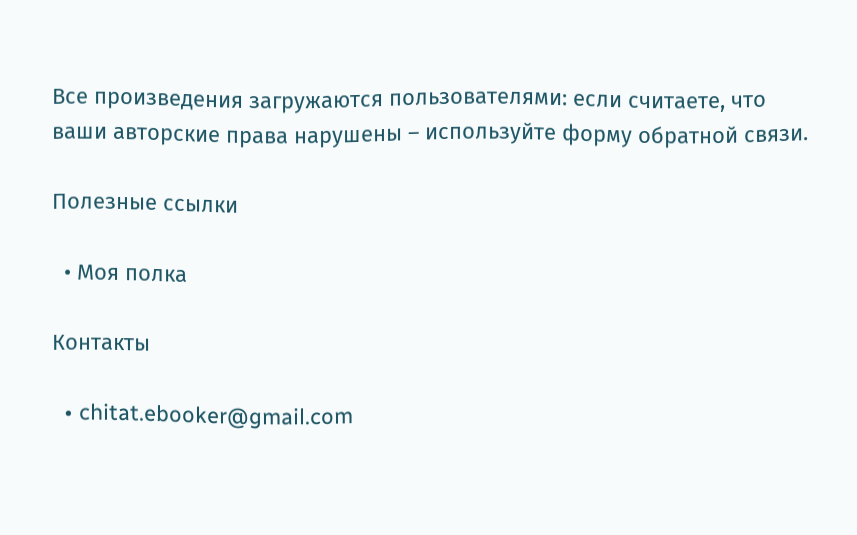Все произведения загружаются пользователями: если считаете, что ваши авторские права нарушены – используйте форму обратной связи.

Полезные ссылки

  • Моя полка

Контакты

  • chitat.ebooker@gmail.com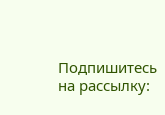Подпишитесь на рассылку: